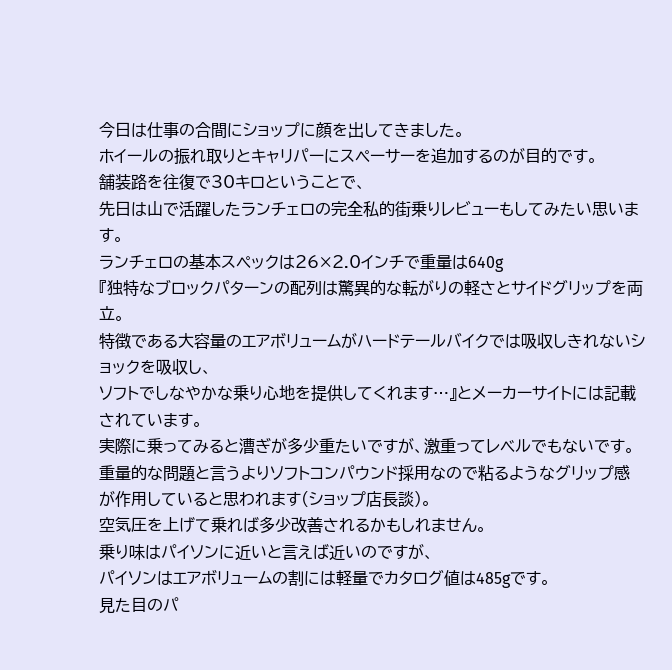今日は仕事の合間にショップに顔を出してきました。
ホイールの振れ取りとキャリパーにスペーサーを追加するのが目的です。
舗装路を往復で30キロということで、
先日は山で活躍したランチェロの完全私的街乗りレビューもしてみたい思います。
ランチェロの基本スペックは26×2.0インチで重量は640g
『独特なブロックパターンの配列は驚異的な転がりの軽さとサイドグリップを両立。
特徴である大容量のエアボリュームがハードテールバイクでは吸収しきれないショックを吸収し、
ソフトでしなやかな乗り心地を提供してくれます…』とメーカーサイトには記載されています。
実際に乗ってみると漕ぎが多少重たいですが、激重ってレベルでもないです。
重量的な問題と言うよりソフトコンパウンド採用なので粘るようなグリップ感が作用していると思われます(ショップ店長談)。
空気圧を上げて乗れば多少改善されるかもしれません。
乗り味はパイソンに近いと言えば近いのですが、
パイソンはエアボリュームの割には軽量でカタログ値は485gです。
見た目のパ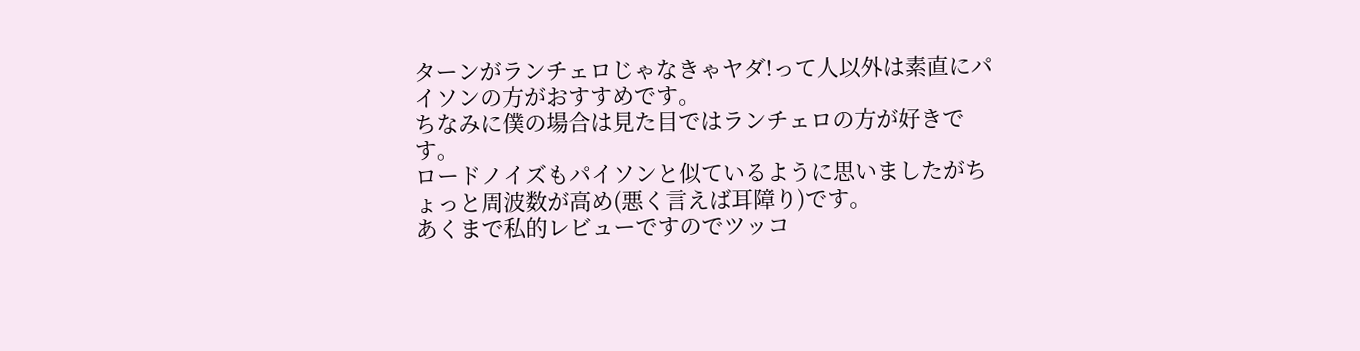ターンがランチェロじゃなきゃヤダ!って人以外は素直にパイソンの方がおすすめです。
ちなみに僕の場合は見た目ではランチェロの方が好きです。
ロードノイズもパイソンと似ているように思いましたがちょっと周波数が高め(悪く言えば耳障り)です。
あくまで私的レビューですのでツッコ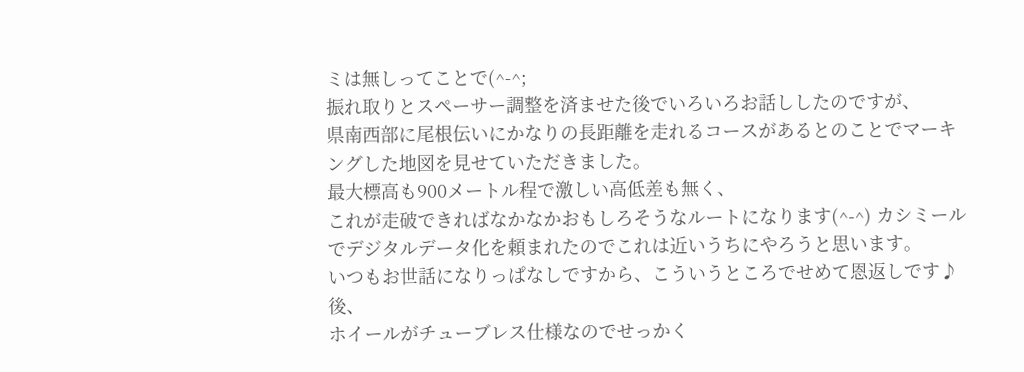ミは無しってことで(^-^;
振れ取りとスペーサー調整を済ませた後でいろいろお話ししたのですが、
県南西部に尾根伝いにかなりの長距離を走れるコースがあるとのことでマーキングした地図を見せていただきました。
最大標高も900メートル程で激しい高低差も無く、
これが走破できればなかなかおもしろそうなルートになります(^-^) カシミールでデジタルデータ化を頼まれたのでこれは近いうちにやろうと思います。
いつもお世話になりっぱなしですから、こういうところでせめて恩返しです♪
後、
ホイールがチューブレス仕様なのでせっかく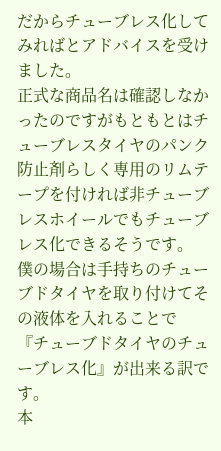だからチューブレス化してみればとアドバイスを受けました。
正式な商品名は確認しなかったのですがもともとはチューブレスタイヤのパンク防止剤らしく専用のリムテープを付ければ非チューブレスホイールでもチューブレス化できるそうです。
僕の場合は手持ちのチューブドタイヤを取り付けてその液体を入れることで
『チューブドタイヤのチューブレス化』が出来る訳です。
本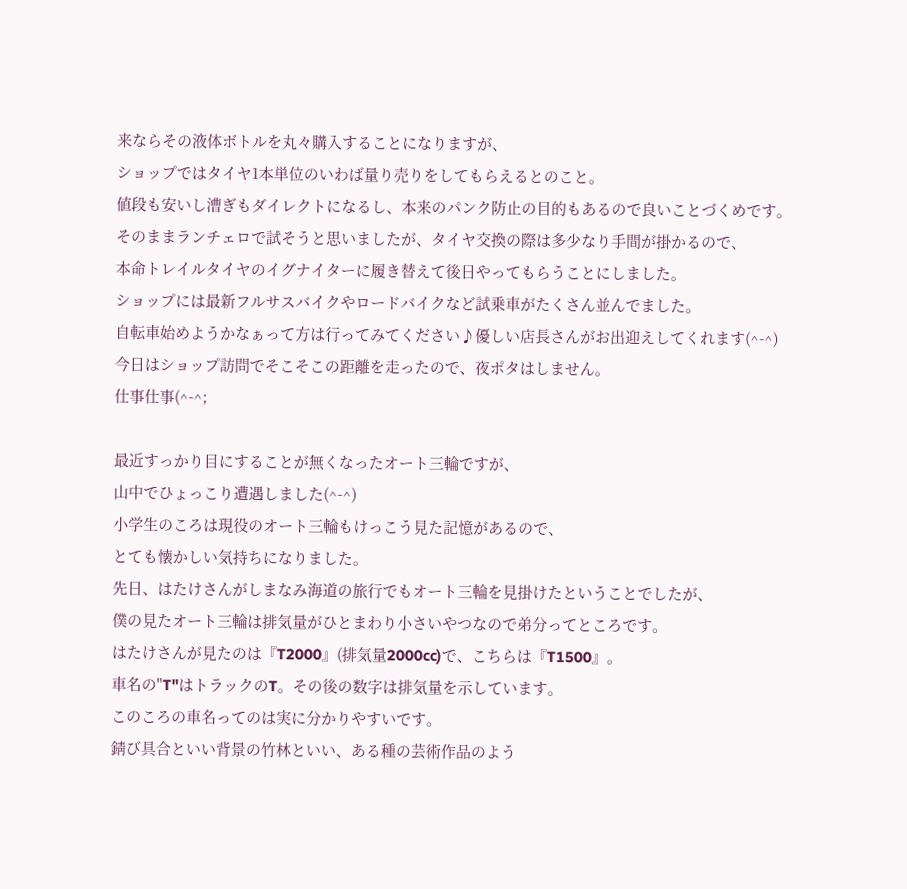来ならその液体ボトルを丸々購入することになりますが、
ショップではタイヤ1本単位のいわば量り売りをしてもらえるとのこと。
値段も安いし漕ぎもダイレクトになるし、本来のパンク防止の目的もあるので良いことづくめです。
そのままランチェロで試そうと思いましたが、タイヤ交換の際は多少なり手間が掛かるので、
本命トレイルタイヤのイグナイターに履き替えて後日やってもらうことにしました。
ショップには最新フルサスバイクやロードバイクなど試乗車がたくさん並んでました。
自転車始めようかなぁって方は行ってみてください♪優しい店長さんがお出迎えしてくれます(^-^)
今日はショップ訪問でそこそこの距離を走ったので、夜ポタはしません。
仕事仕事(^-^;

最近すっかり目にすることが無くなったオート三輪ですが、
山中でひょっこり遭遇しました(^-^)
小学生のころは現役のオート三輪もけっこう見た記憶があるので、
とても懐かしい気持ちになりました。
先日、はたけさんがしまなみ海道の旅行でもオート三輪を見掛けたということでしたが、
僕の見たオート三輪は排気量がひとまわり小さいやつなので弟分ってところです。
はたけさんが見たのは『T2000』(排気量2000cc)で、こちらは『T1500』。
車名の"T"はトラックのT。その後の数字は排気量を示しています。
このころの車名ってのは実に分かりやすいです。
錆び具合といい背景の竹林といい、ある種の芸術作品のよう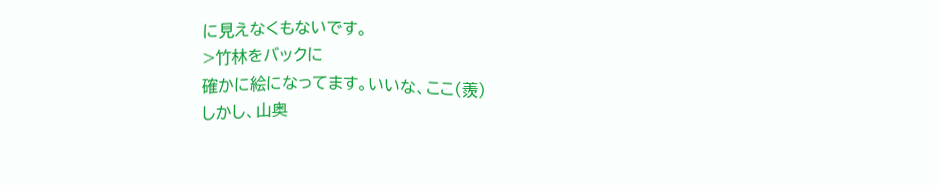に見えなくもないです。
>竹林をバックに
確かに絵になってます。いいな、ここ(羨)
しかし、山奥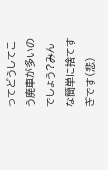ってどうしてこう廃車が多いのでしょう?みんな簡単に捨てすぎです(悲)